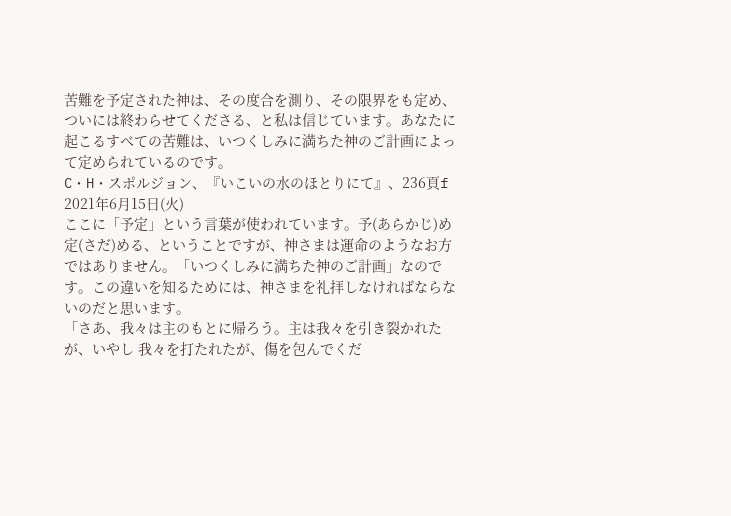苦難を予定された神は、その度合を測り、その限界をも定め、ついには終わらせてくださる、と私は信じています。あなたに起こるすべての苦難は、いつくしみに満ちた神のご計画によって定められているのです。
C・H・スポルジョン、『いこいの水のほとりにて』、236頁f
2021年6月15日(火)
ここに「予定」という言葉が使われています。予(あらかじ)め定(さだ)める、ということですが、神さまは運命のようなお方ではありません。「いつくしみに満ちた神のご計画」なのです。この違いを知るためには、神さまを礼拝しなければならないのだと思います。
「さあ、我々は主のもとに帰ろう。主は我々を引き裂かれたが、いやし 我々を打たれたが、傷を包んでくだ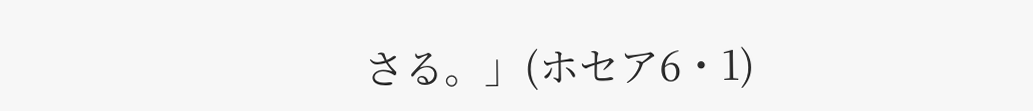さる。」(ホセア6・1)